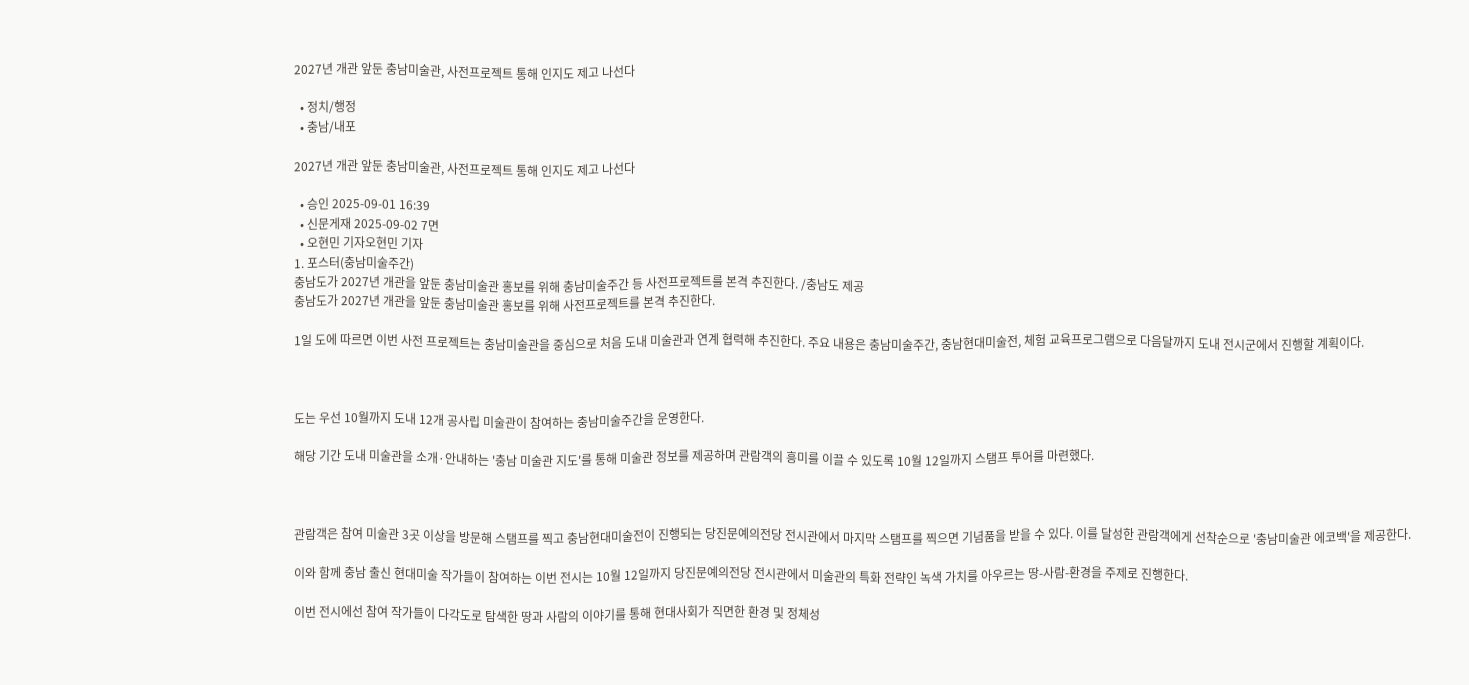2027년 개관 앞둔 충남미술관, 사전프로젝트 통해 인지도 제고 나선다

  • 정치/행정
  • 충남/내포

2027년 개관 앞둔 충남미술관, 사전프로젝트 통해 인지도 제고 나선다

  • 승인 2025-09-01 16:39
  • 신문게재 2025-09-02 7면
  • 오현민 기자오현민 기자
1. 포스터(충남미술주간)
충남도가 2027년 개관을 앞둔 충남미술관 홍보를 위해 충남미술주간 등 사전프로젝트를 본격 추진한다. /충남도 제공
충남도가 2027년 개관을 앞둔 충남미술관 홍보를 위해 사전프로젝트를 본격 추진한다.

1일 도에 따르면 이번 사전 프로젝트는 충남미술관을 중심으로 처음 도내 미술관과 연계 협력해 추진한다. 주요 내용은 충남미술주간, 충남현대미술전, 체험 교육프로그램으로 다음달까지 도내 전시군에서 진행할 계획이다.



도는 우선 10월까지 도내 12개 공사립 미술관이 참여하는 충남미술주간을 운영한다.

해당 기간 도내 미술관을 소개·안내하는 '충남 미술관 지도'를 통해 미술관 정보를 제공하며 관람객의 흥미를 이끌 수 있도록 10월 12일까지 스탬프 투어를 마련했다.



관람객은 참여 미술관 3곳 이상을 방문해 스탬프를 찍고 충남현대미술전이 진행되는 당진문예의전당 전시관에서 마지막 스탬프를 찍으면 기념품을 받을 수 있다. 이를 달성한 관람객에게 선착순으로 '충남미술관 에코백'을 제공한다.

이와 함께 충남 출신 현대미술 작가들이 참여하는 이번 전시는 10월 12일까지 당진문예의전당 전시관에서 미술관의 특화 전략인 녹색 가치를 아우르는 땅-사람-환경을 주제로 진행한다.

이번 전시에선 참여 작가들이 다각도로 탐색한 땅과 사람의 이야기를 통해 현대사회가 직면한 환경 및 정체성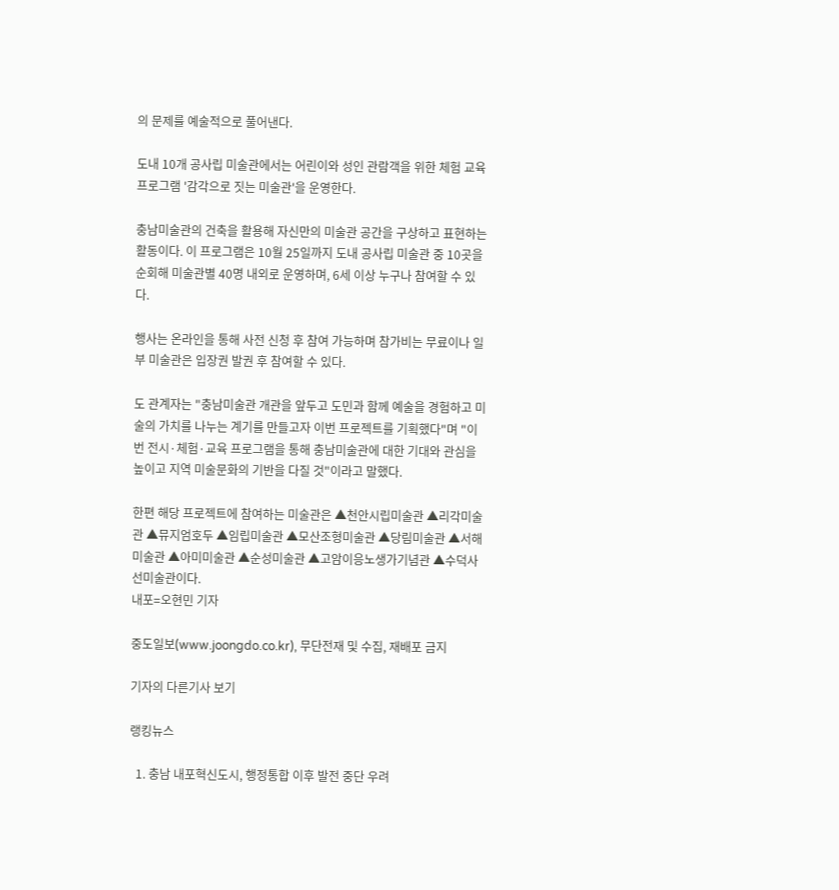의 문제를 예술적으로 풀어낸다.

도내 10개 공사립 미술관에서는 어린이와 성인 관람객을 위한 체험 교육프로그램 '감각으로 짓는 미술관'을 운영한다.

충남미술관의 건축을 활용해 자신만의 미술관 공간을 구상하고 표현하는 활동이다. 이 프로그램은 10월 25일까지 도내 공사립 미술관 중 10곳을 순회해 미술관별 40명 내외로 운영하며, 6세 이상 누구나 참여할 수 있다.

행사는 온라인을 통해 사전 신청 후 참여 가능하며 참가비는 무료이나 일부 미술관은 입장권 발권 후 참여할 수 있다.

도 관계자는 "충남미술관 개관을 앞두고 도민과 함께 예술을 경험하고 미술의 가치를 나누는 계기를 만들고자 이번 프로젝트를 기획했다"며 "이번 전시·체험·교육 프로그램을 통해 충남미술관에 대한 기대와 관심을 높이고 지역 미술문화의 기반을 다질 것"이라고 말했다.

한편 해당 프로젝트에 참여하는 미술관은 ▲천안시립미술관 ▲리각미술관 ▲뮤지엄호두 ▲임립미술관 ▲모산조형미술관 ▲당림미술관 ▲서해미술관 ▲아미미술관 ▲순성미술관 ▲고암이응노생가기념관 ▲수덕사 선미술관이다.
내포=오현민 기자

중도일보(www.joongdo.co.kr), 무단전재 및 수집, 재배포 금지

기자의 다른기사 보기

랭킹뉴스

  1. 충남 내포혁신도시, 행정통합 이후 발전 중단 우려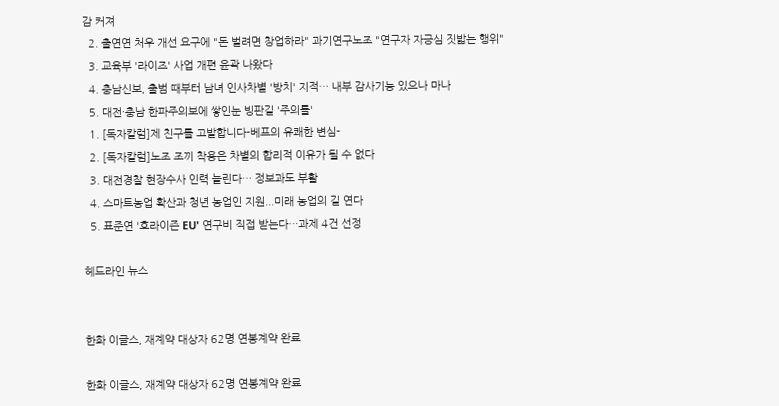감 커져
  2. 출연연 처우 개선 요구에 "돈 벌려면 창업하라" 과기연구노조 "연구자 자긍심 짓밟는 행위"
  3. 교육부 '라이즈' 사업 개편 윤곽 나왔다
  4. 충남신보, 출범 때부터 남녀 인사차별 '방치' 지적… 내부 감사기능 있으나 마나
  5. 대전·충남 한파주의보에 쌓인눈 빙판길 '주의를'
  1. [독자칼럼]제 친구를 고발합니다-베프의 유쾌한 변심-
  2. [독자칼럼]노조 조끼 착용은 차별의 합리적 이유가 될 수 없다
  3. 대전경찰 현장수사 인력 늘린다… 정보과도 부활
  4. 스마트농업 확산과 청년 농업인 지원...미래 농업의 길 연다
  5. 표준연 '호라이즌 EU' 연구비 직접 받는다…과제 4건 선정

헤드라인 뉴스


한화 이글스, 재계약 대상자 62명 연봉계약 완료

한화 이글스, 재계약 대상자 62명 연봉계약 완료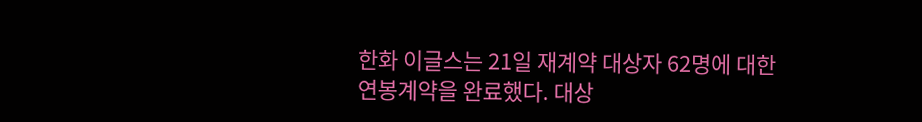한화 이글스는 21일 재계약 대상자 62명에 대한 연봉계약을 완료했다. 대상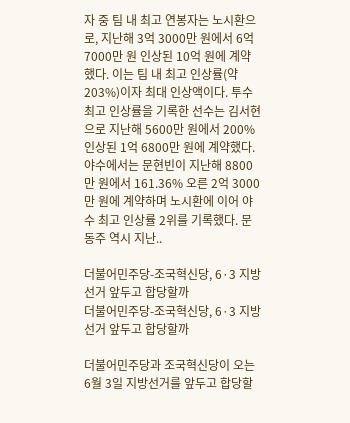자 중 팀 내 최고 연봉자는 노시환으로, 지난해 3억 3000만 원에서 6억 7000만 원 인상된 10억 원에 계약했다. 이는 팀 내 최고 인상률(약 203%)이자 최대 인상액이다. 투수 최고 인상률을 기록한 선수는 김서현으로 지난해 5600만 원에서 200% 인상된 1억 6800만 원에 계약했다. 야수에서는 문현빈이 지난해 8800만 원에서 161.36% 오른 2억 3000만 원에 계약하며 노시환에 이어 야수 최고 인상률 2위를 기록했다. 문동주 역시 지난..

더불어민주당-조국혁신당, 6·3 지방선거 앞두고 합당할까
더불어민주당-조국혁신당, 6·3 지방선거 앞두고 합당할까

더불어민주당과 조국혁신당이 오는 6월 3일 지방선거를 앞두고 합당할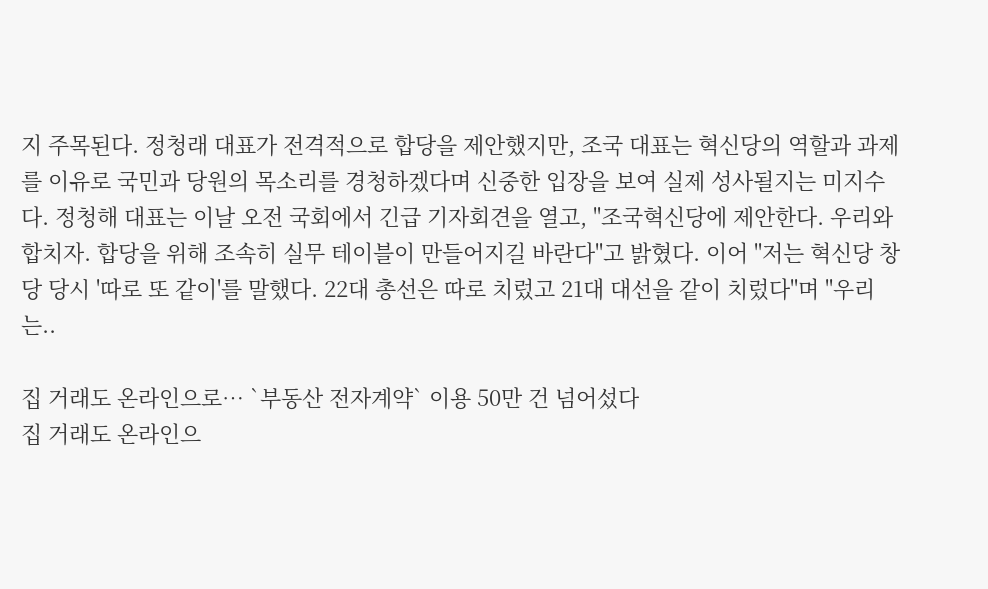지 주목된다. 정청래 대표가 전격적으로 합당을 제안했지만, 조국 대표는 혁신당의 역할과 과제를 이유로 국민과 당원의 목소리를 경청하겠다며 신중한 입장을 보여 실제 성사될지는 미지수다. 정청해 대표는 이날 오전 국회에서 긴급 기자회견을 열고, "조국혁신당에 제안한다. 우리와 합치자. 합당을 위해 조속히 실무 테이블이 만들어지길 바란다"고 밝혔다. 이어 "저는 혁신당 창당 당시 '따로 또 같이'를 말했다. 22대 총선은 따로 치렀고 21대 대선을 같이 치렀다"며 "우리는..

집 거래도 온라인으로… `부동산 전자계약` 이용 50만 건 넘어섰다
집 거래도 온라인으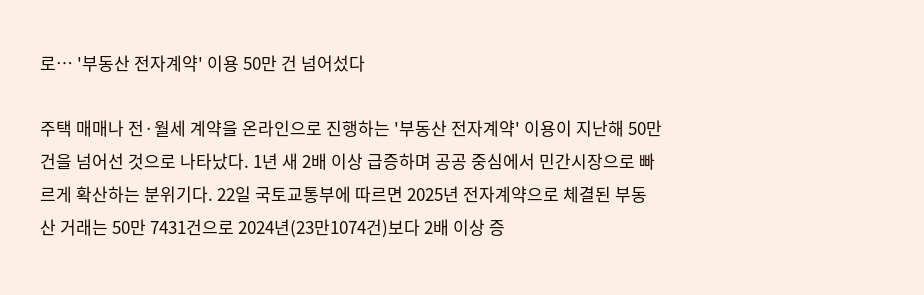로… '부동산 전자계약' 이용 50만 건 넘어섰다

주택 매매나 전·월세 계약을 온라인으로 진행하는 '부동산 전자계약' 이용이 지난해 50만 건을 넘어선 것으로 나타났다. 1년 새 2배 이상 급증하며 공공 중심에서 민간시장으로 빠르게 확산하는 분위기다. 22일 국토교통부에 따르면 2025년 전자계약으로 체결된 부동산 거래는 50만 7431건으로 2024년(23만1074건)보다 2배 이상 증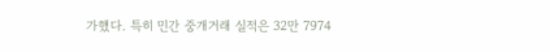가했다. 특히 민간 중개거래 실적은 32만 7974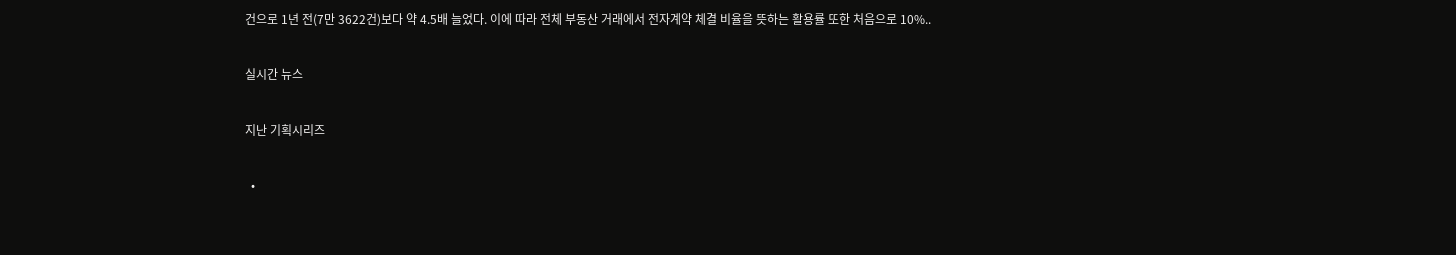건으로 1년 전(7만 3622건)보다 약 4.5배 늘었다. 이에 따라 전체 부동산 거래에서 전자계약 체결 비율을 뜻하는 활용률 또한 처음으로 10%..

실시간 뉴스

지난 기획시리즈

  •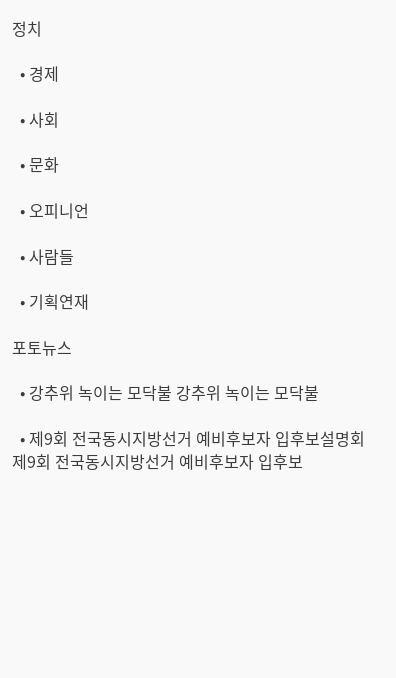정치

  • 경제

  • 사회

  • 문화

  • 오피니언

  • 사람들

  • 기획연재

포토뉴스

  • 강추위 녹이는 모닥불 강추위 녹이는 모닥불

  • 제9회 전국동시지방선거 예비후보자 입후보설명회 제9회 전국동시지방선거 예비후보자 입후보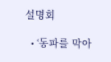설명회

  • ‘동파를 막아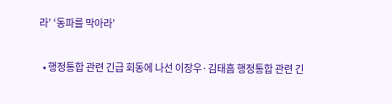라’ ‘동파를 막아라’

  • 행정통합 관련 긴급 회동에 나선 이장우·김태흠 행정통합 관련 긴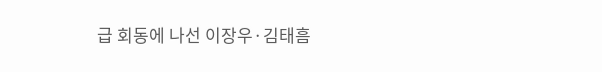급 회동에 나선 이장우·김태흠